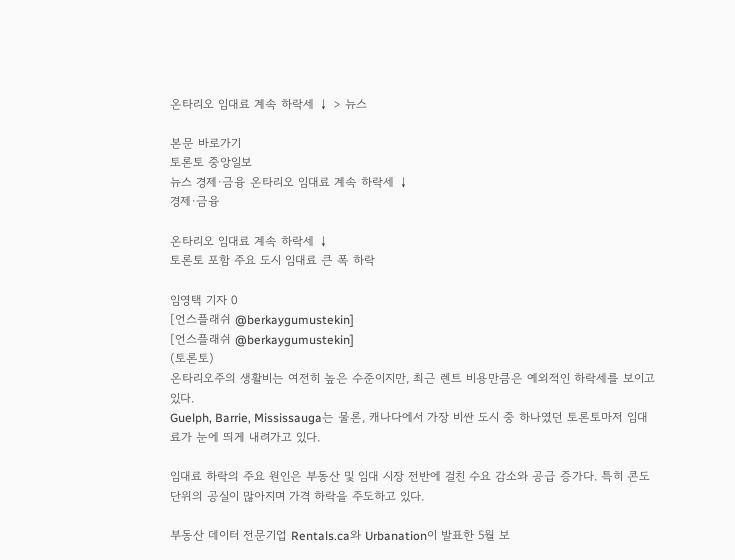온타리오 임대료 계속 하락세 ↓ > 뉴스

본문 바로가기
토론토 중앙일보
뉴스 경제·금융 온타리오 임대료 계속 하락세 ↓
경제·금융

온타리오 임대료 계속 하락세 ↓
토론토 포함 주요 도시 임대료 큰 폭 하락

임영택 기자 0
[언스플래쉬 @berkaygumustekin]
[언스플래쉬 @berkaygumustekin]
(토론토)
온타리오주의 생활비는 여전히 높은 수준이지만, 최근 렌트 비용만큼은 예외적인 하락세를 보이고 있다.
Guelph, Barrie, Mississauga는 물론, 캐나다에서 가장 비싼 도시 중 하나였던 토론토마저 임대료가 눈에 띄게 내려가고 있다.

임대료 하락의 주요 원인은 부동산 및 임대 시장 전반에 걸친 수요 감소와 공급 증가다. 특히 콘도 단위의 공실이 많아지며 가격 하락을 주도하고 있다.

부동산 데이터 전문기업 Rentals.ca와 Urbanation이 발표한 5월 보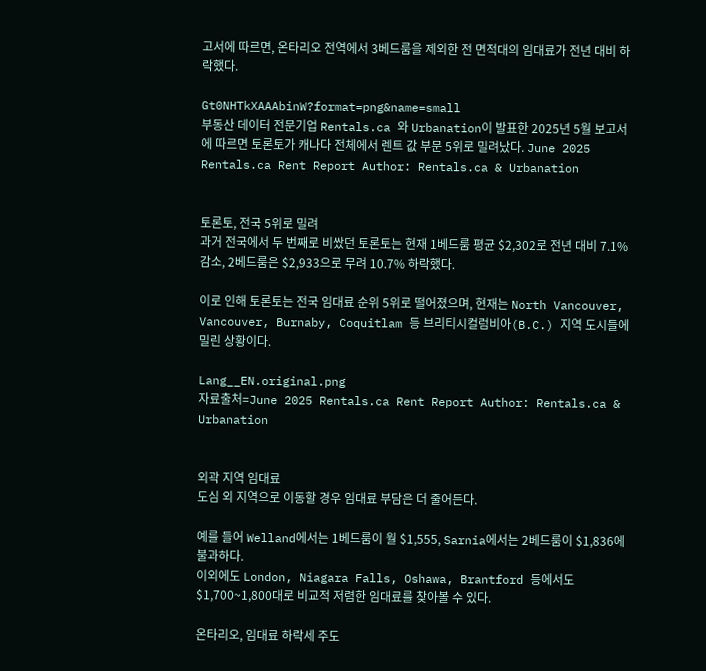고서에 따르면, 온타리오 전역에서 3베드룸을 제외한 전 면적대의 임대료가 전년 대비 하락했다.

Gt0NHTkXAAAbinW?format=png&name=small
부동산 데이터 전문기업 Rentals.ca 와 Urbanation이 발표한 2025년 5월 보고서에 따르면 토론토가 캐나다 전체에서 렌트 값 부문 5위로 밀려났다. June 2025 Rentals.ca Rent Report Author: Rentals.ca & Urbanation


토론토, 전국 5위로 밀려
과거 전국에서 두 번째로 비쌌던 토론토는 현재 1베드룸 평균 $2,302로 전년 대비 7.1% 감소, 2베드룸은 $2,933으로 무려 10.7% 하락했다.

이로 인해 토론토는 전국 임대료 순위 5위로 떨어졌으며, 현재는 North Vancouver, Vancouver, Burnaby, Coquitlam 등 브리티시컬럼비아(B.C.) 지역 도시들에 밀린 상황이다.

Lang__EN.original.png
자료출처=June 2025 Rentals.ca Rent Report Author: Rentals.ca & Urbanation


외곽 지역 임대료
도심 외 지역으로 이동할 경우 임대료 부담은 더 줄어든다.

예를 들어 Welland에서는 1베드룸이 월 $1,555, Sarnia에서는 2베드룸이 $1,836에 불과하다.
이외에도 London, Niagara Falls, Oshawa, Brantford 등에서도 $1,700~1,800대로 비교적 저렴한 임대료를 찾아볼 수 있다.

온타리오, 임대료 하락세 주도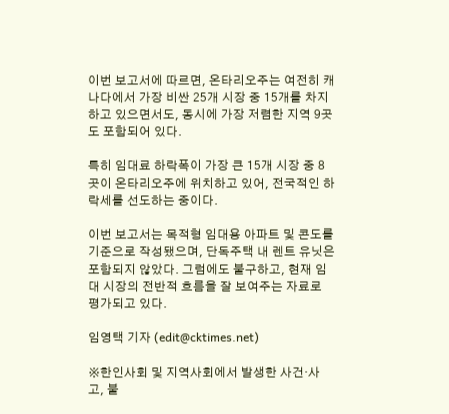이번 보고서에 따르면, 온타리오주는 여전히 캐나다에서 가장 비싼 25개 시장 중 15개를 차지하고 있으면서도, 동시에 가장 저렴한 지역 9곳도 포함되어 있다.

특히 임대료 하락폭이 가장 큰 15개 시장 중 8곳이 온타리오주에 위치하고 있어, 전국적인 하락세를 선도하는 중이다.

이번 보고서는 목적형 임대용 아파트 및 콘도를 기준으로 작성됐으며, 단독주택 내 렌트 유닛은 포함되지 않았다. 그럼에도 불구하고, 현재 임대 시장의 전반적 흐름을 잘 보여주는 자료로 평가되고 있다.

임영택 기자 (edit@cktimes.net)

※한인사회 및 지역사회에서 발생한 사건·사고, 불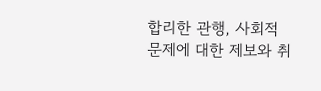합리한 관행, 사회적 문제에 대한 제보와 취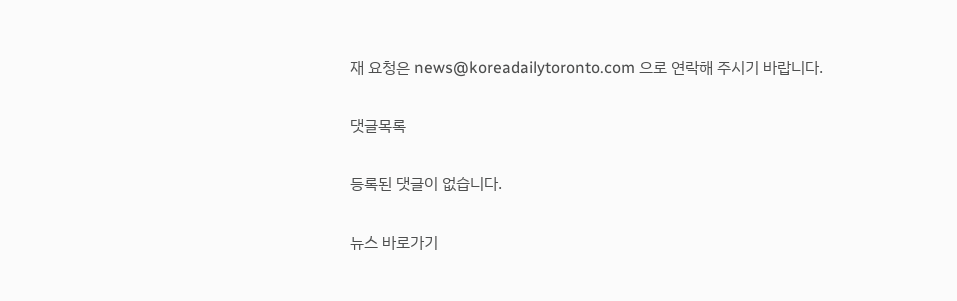재 요청은 news@koreadailytoronto.com 으로 연락해 주시기 바랍니다.

댓글목록

등록된 댓글이 없습니다.

뉴스 바로가기